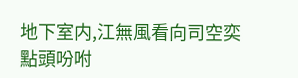地下室内,江無風看向司空奕點頭吩咐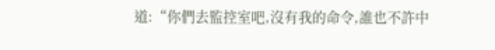道:“你們去監控室吧,沒有我的命令,誰也不許中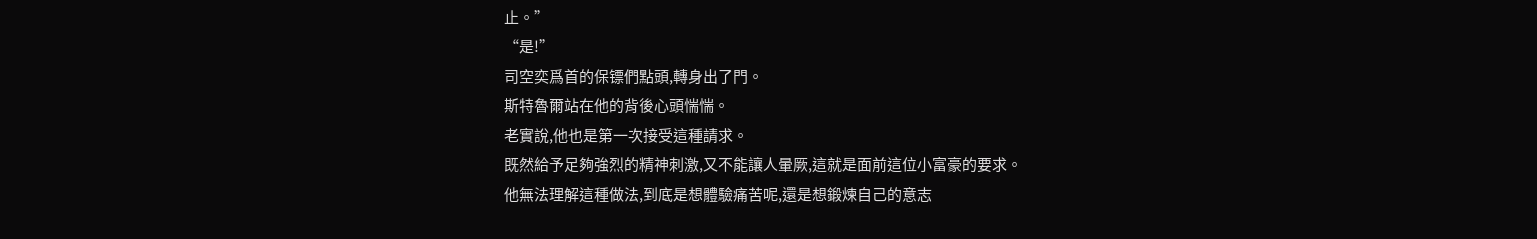止。”
“是!”
司空奕爲首的保镖們點頭,轉身出了門。
斯特魯爾站在他的背後心頭惴惴。
老實說,他也是第一次接受這種請求。
既然給予足夠強烈的精神刺激,又不能讓人暈厥,這就是面前這位小富豪的要求。
他無法理解這種做法,到底是想體驗痛苦呢,還是想鍛煉自己的意志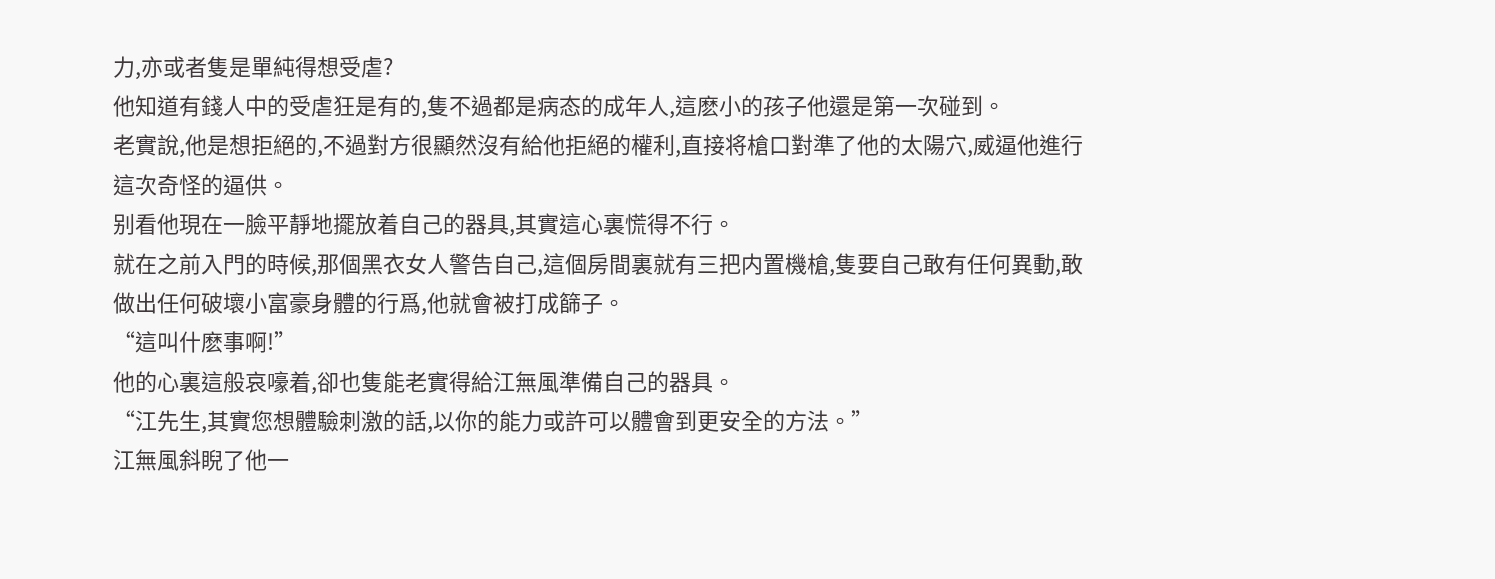力,亦或者隻是單純得想受虐?
他知道有錢人中的受虐狂是有的,隻不過都是病态的成年人,這麽小的孩子他還是第一次碰到。
老實說,他是想拒絕的,不過對方很顯然沒有給他拒絕的權利,直接将槍口對準了他的太陽穴,威逼他進行這次奇怪的逼供。
别看他現在一臉平靜地擺放着自己的器具,其實這心裏慌得不行。
就在之前入門的時候,那個黑衣女人警告自己,這個房間裏就有三把内置機槍,隻要自己敢有任何異動,敢做出任何破壞小富豪身體的行爲,他就會被打成篩子。
“這叫什麽事啊!”
他的心裏這般哀嚎着,卻也隻能老實得給江無風準備自己的器具。
“江先生,其實您想體驗刺激的話,以你的能力或許可以體會到更安全的方法。”
江無風斜睨了他一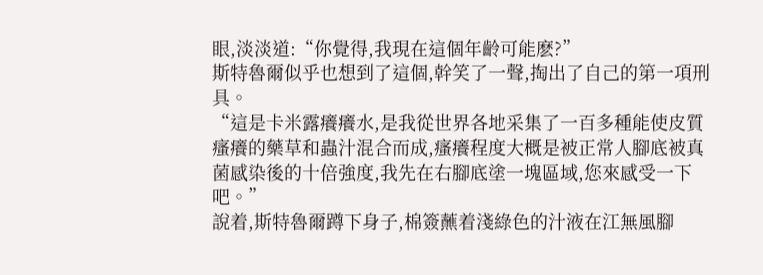眼,淡淡道:“你覺得,我現在這個年齡可能麽?”
斯特魯爾似乎也想到了這個,幹笑了一聲,掏出了自己的第一項刑具。
“這是卡米露癢癢水,是我從世界各地采集了一百多種能使皮質瘙癢的藥草和蟲汁混合而成,瘙癢程度大概是被正常人腳底被真菌感染後的十倍強度,我先在右腳底塗一塊區域,您來感受一下吧。”
說着,斯特魯爾蹲下身子,棉簽蘸着淺綠色的汁液在江無風腳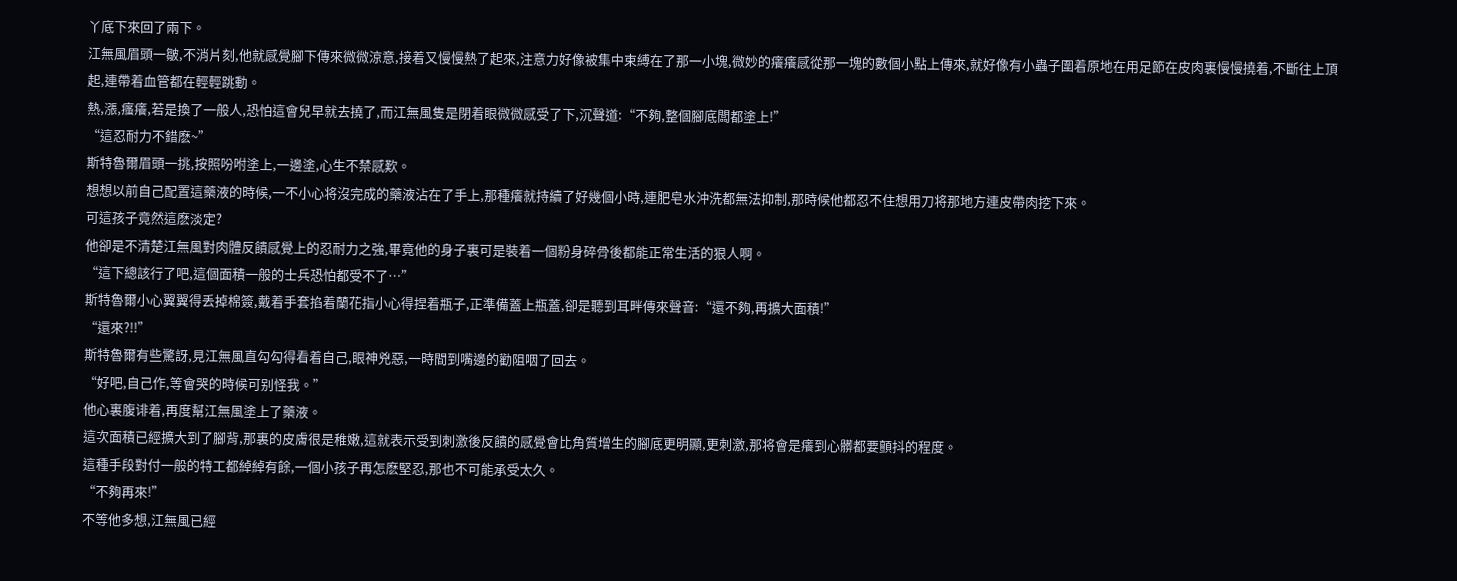丫底下來回了兩下。
江無風眉頭一皺,不消片刻,他就感覺腳下傳來微微涼意,接着又慢慢熱了起來,注意力好像被集中束縛在了那一小塊,微妙的癢癢感從那一塊的數個小點上傳來,就好像有小蟲子圍着原地在用足節在皮肉裏慢慢撓着,不斷往上頂起,連帶着血管都在輕輕跳動。
熱,漲,瘙癢,若是換了一般人,恐怕這會兒早就去撓了,而江無風隻是閉着眼微微感受了下,沉聲道:“不夠,整個腳底闆都塗上!”
“這忍耐力不錯麽~”
斯特魯爾眉頭一挑,按照吩咐塗上,一邊塗,心生不禁感歎。
想想以前自己配置這藥液的時候,一不小心将沒完成的藥液沾在了手上,那種癢就持續了好幾個小時,連肥皂水沖洗都無法抑制,那時候他都忍不住想用刀将那地方連皮帶肉挖下來。
可這孩子竟然這麽淡定?
他卻是不清楚江無風對肉體反饋感覺上的忍耐力之強,畢竟他的身子裏可是裝着一個粉身碎骨後都能正常生活的狠人啊。
“這下總該行了吧,這個面積一般的士兵恐怕都受不了…”
斯特魯爾小心翼翼得丢掉棉簽,戴着手套掐着蘭花指小心得捏着瓶子,正準備蓋上瓶蓋,卻是聽到耳畔傳來聲音:“還不夠,再擴大面積!”
“還來?!!”
斯特魯爾有些驚訝,見江無風直勾勾得看着自己,眼神兇惡,一時間到嘴邊的勸阻咽了回去。
“好吧,自己作,等會哭的時候可别怪我。”
他心裏腹诽着,再度幫江無風塗上了藥液。
這次面積已經擴大到了腳背,那裏的皮膚很是稚嫩,這就表示受到刺激後反饋的感覺會比角質增生的腳底更明顯,更刺激,那将會是癢到心髒都要顫抖的程度。
這種手段對付一般的特工都綽綽有餘,一個小孩子再怎麽堅忍,那也不可能承受太久。
“不夠再來!”
不等他多想,江無風已經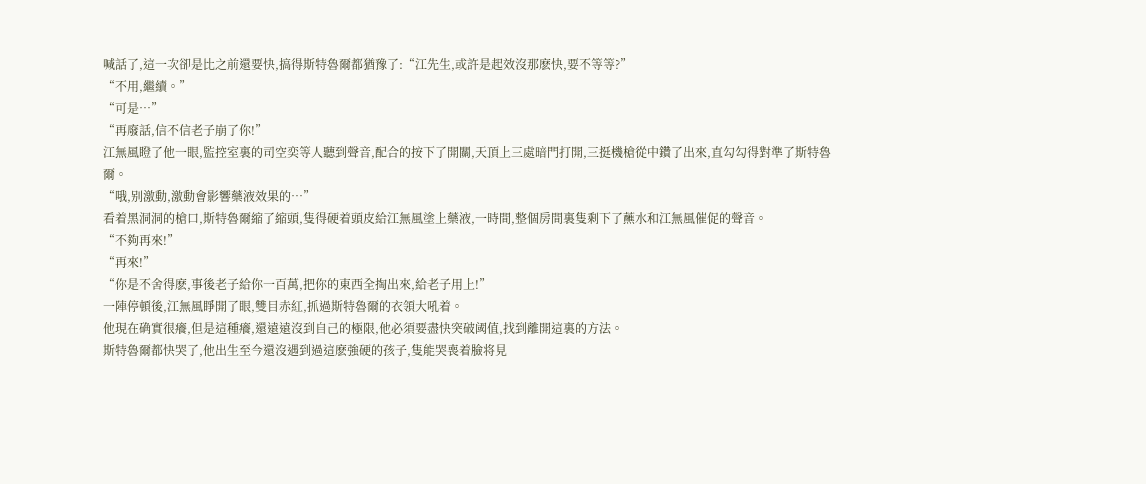喊話了,這一次卻是比之前還要快,搞得斯特魯爾都猶豫了:“江先生,或許是起效沒那麽快,要不等等?”
“不用,繼續。”
“可是…”
“再廢話,信不信老子崩了你!”
江無風瞪了他一眼,監控室裏的司空奕等人聽到聲音,配合的按下了開關,天頂上三處暗門打開,三挺機槍從中鑽了出來,直勾勾得對準了斯特魯爾。
“哦,别激動,激動會影響藥液效果的…”
看着黑洞洞的槍口,斯特魯爾縮了縮頭,隻得硬着頭皮給江無風塗上藥液,一時間,整個房間裏隻剩下了蘸水和江無風催促的聲音。
“不夠再來!”
“再來!”
“你是不舍得麽,事後老子給你一百萬,把你的東西全掏出來,給老子用上!”
一陣停頓後,江無風睜開了眼,雙目赤紅,抓過斯特魯爾的衣領大吼着。
他現在确實很癢,但是這種癢,還遠遠沒到自己的極限,他必須要盡快突破阈值,找到離開這裏的方法。
斯特魯爾都快哭了,他出生至今還沒遇到過這麽強硬的孩子,隻能哭喪着臉将見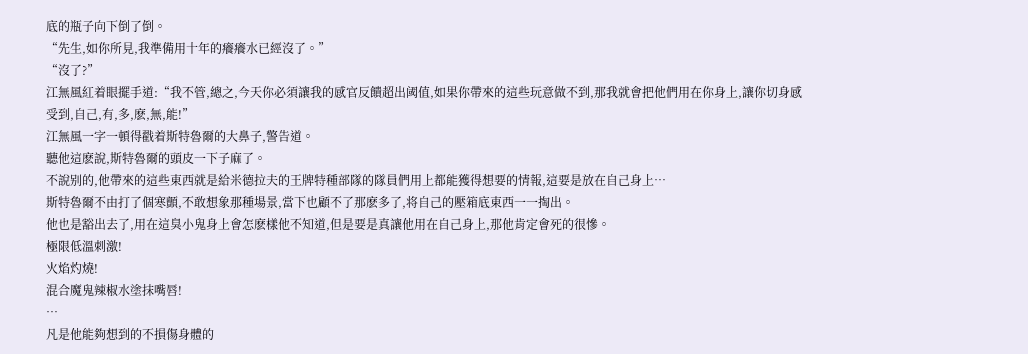底的瓶子向下倒了倒。
“先生,如你所見,我準備用十年的癢癢水已經沒了。”
“沒了?”
江無風紅着眼擺手道:“我不管,總之,今天你必須讓我的感官反饋超出阈值,如果你帶來的這些玩意做不到,那我就會把他們用在你身上,讓你切身感受到,自己,有,多,麽,無,能!”
江無風一字一頓得戳着斯特魯爾的大鼻子,警告道。
聽他這麽說,斯特魯爾的頭皮一下子麻了。
不說别的,他帶來的這些東西就是給米德拉夫的王牌特種部隊的隊員們用上都能獲得想要的情報,這要是放在自己身上…
斯特魯爾不由打了個寒顫,不敢想象那種場景,當下也顧不了那麽多了,将自己的壓箱底東西一一掏出。
他也是豁出去了,用在這臭小鬼身上會怎麽樣他不知道,但是要是真讓他用在自己身上,那他肯定會死的很慘。
極限低溫刺激!
火焰灼燒!
混合魔鬼辣椒水塗抹嘴唇!
…
凡是他能夠想到的不損傷身體的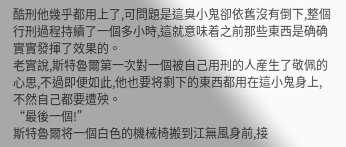酷刑他幾乎都用上了,可問題是這臭小鬼卻依舊沒有倒下,整個行刑過程持續了一個多小時,這就意味着之前那些東西是确确實實發揮了效果的。
老實說,斯特魯爾第一次對一個被自己用刑的人産生了敬佩的心思,不過即便如此,他也要将剩下的東西都用在這小鬼身上,不然自己都要遭殃。
“最後一個!”
斯特魯爾将一個白色的機械椅搬到江無風身前,接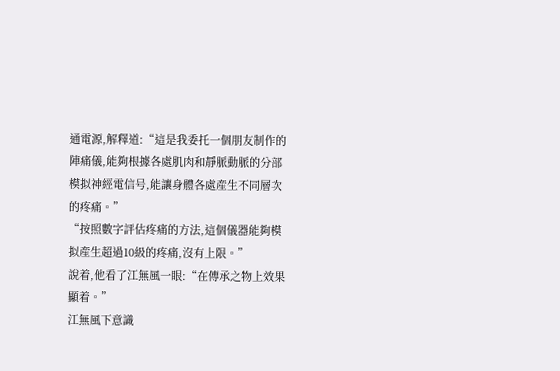通電源,解釋道:“這是我委托一個朋友制作的陣痛儀,能夠根據各處肌肉和靜脈動脈的分部模拟神經電信号,能讓身體各處産生不同層次的疼痛。”
“按照數字評估疼痛的方法,這個儀器能夠模拟産生超過10級的疼痛,沒有上限。”
說着,他看了江無風一眼:“在傳承之物上效果顯着。”
江無風下意識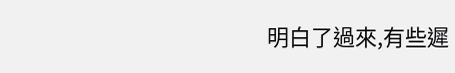明白了過來,有些遲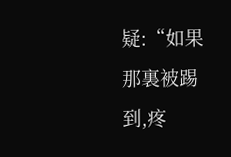疑:“如果那裏被踢到,疼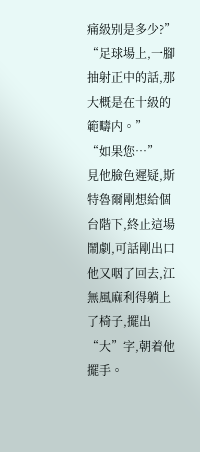痛級别是多少?”
“足球場上,一腳抽射正中的話,那大概是在十級的範疇内。”
“如果您…”
見他臉色遲疑,斯特魯爾剛想給個台階下,終止這場鬧劇,可話剛出口他又咽了回去,江無風麻利得躺上了椅子,擺出“大”字,朝着他擺手。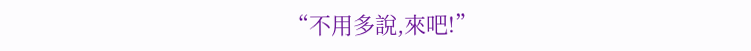“不用多說,來吧!”